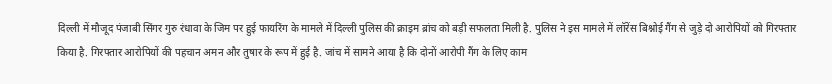दिल्ली में मौजूद पंजाबी सिंगर गुरु रंधावा के जिम पर हुई फायरिंग के मामले में दिल्ली पुलिस की क्राइम ब्रांच को बड़ी सफलता मिली है. पुलिस ने इस मामले में लॉरेंस बिश्नोई गैंग से जुड़े दो आरोपियों को गिरफ्तार किया है. गिरफ्तार आरोपियों की पहचान अमन और तुषार के रूप में हुई है. जांच में सामने आया है कि दोनों आरोपी गैंग के लिए काम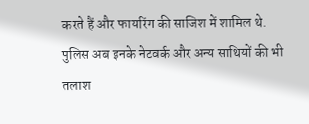करते हैं और फायरिंग की साजिश में शामिल थे. पुलिस अब इनके नेटवर्क और अन्य साथियों की भी तलाश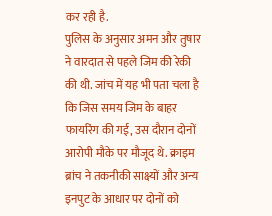कर रही है.
पुलिस के अनुसार अमन और तुषार ने वारदात से पहले जिम की रेकी की थी. जांच में यह भी पता चला है कि जिस समय जिम के बाहर फायरिंग की गई, उस दौरान दोनों आरोपी मौके पर मौजूद थे. क्राइम ब्रांच ने तकनीकी साक्ष्यों और अन्य इनपुट के आधार पर दोनों को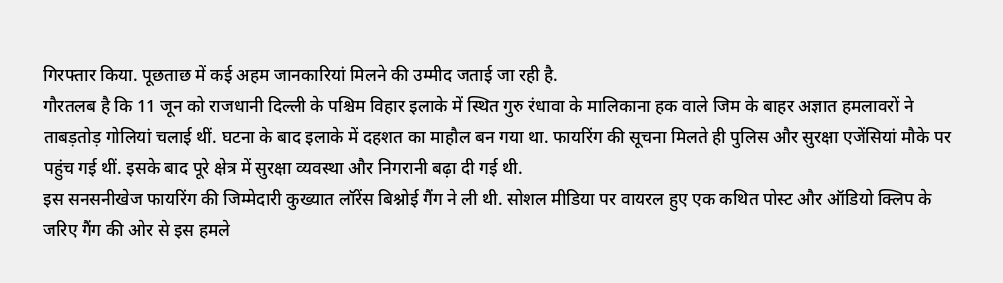गिरफ्तार किया. पूछताछ में कई अहम जानकारियां मिलने की उम्मीद जताई जा रही है.
गौरतलब है कि 11 जून को राजधानी दिल्ली के पश्चिम विहार इलाके में स्थित गुरु रंधावा के मालिकाना हक वाले जिम के बाहर अज्ञात हमलावरों ने ताबड़तोड़ गोलियां चलाई थीं. घटना के बाद इलाके में दहशत का माहौल बन गया था. फायरिंग की सूचना मिलते ही पुलिस और सुरक्षा एजेंसियां मौके पर पहुंच गई थीं. इसके बाद पूरे क्षेत्र में सुरक्षा व्यवस्था और निगरानी बढ़ा दी गई थी.
इस सनसनीखेज फायरिंग की जिम्मेदारी कुख्यात लॉरेंस बिश्नोई गैंग ने ली थी. सोशल मीडिया पर वायरल हुए एक कथित पोस्ट और ऑडियो क्लिप के जरिए गैंग की ओर से इस हमले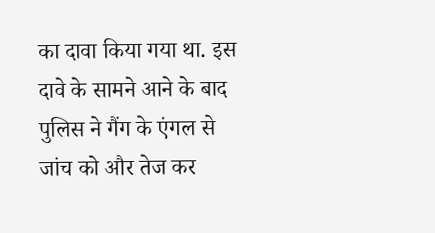का दावा किया गया था. इस दावे के सामने आने के बाद पुलिस ने गैंग के एंगल से जांच को और तेज कर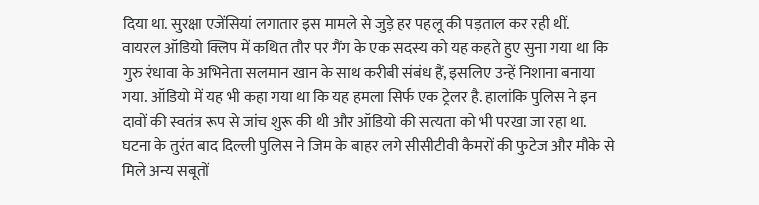दिया था. सुरक्षा एजेंसियां लगातार इस मामले से जुड़े हर पहलू की पड़ताल कर रही थीं.
वायरल ऑडियो क्लिप में कथित तौर पर गैंग के एक सदस्य को यह कहते हुए सुना गया था कि गुरु रंधावा के अभिनेता सलमान खान के साथ करीबी संबंध हैं, इसलिए उन्हें निशाना बनाया गया. ऑडियो में यह भी कहा गया था कि यह हमला सिर्फ एक ट्रेलर है. हालांकि पुलिस ने इन दावों की स्वतंत्र रूप से जांच शुरू की थी और ऑडियो की सत्यता को भी परखा जा रहा था.
घटना के तुरंत बाद दिल्ली पुलिस ने जिम के बाहर लगे सीसीटीवी कैमरों की फुटेज और मौके से मिले अन्य सबूतों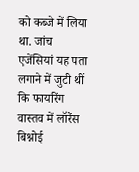को कब्जे में लिया था. जांच एजेंसियां यह पता लगाने में जुटी थीं कि फायरिंग वास्तव में लॉरेंस बिश्नोई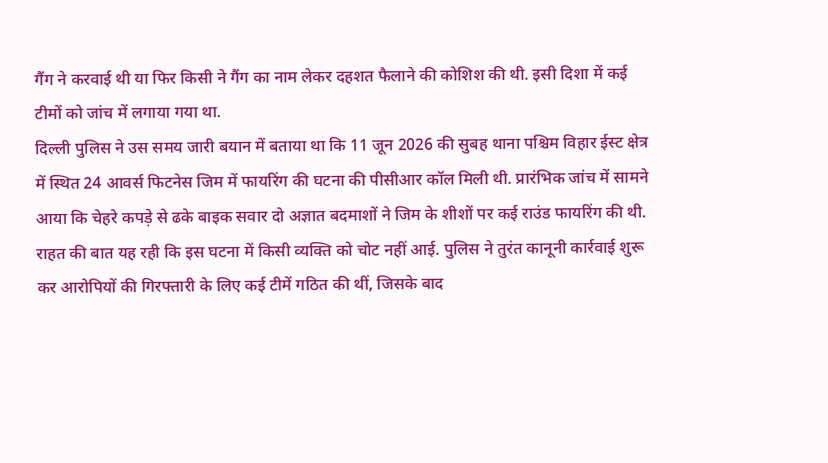गैंग ने करवाई थी या फिर किसी ने गैंग का नाम लेकर दहशत फैलाने की कोशिश की थी. इसी दिशा में कई टीमों को जांच में लगाया गया था.
दिल्ली पुलिस ने उस समय जारी बयान में बताया था कि 11 जून 2026 की सुबह थाना पश्चिम विहार ईस्ट क्षेत्र में स्थित 24 आवर्स फिटनेस जिम में फायरिंग की घटना की पीसीआर कॉल मिली थी. प्रारंभिक जांच में सामने आया कि चेहरे कपड़े से ढके बाइक सवार दो अज्ञात बदमाशों ने जिम के शीशों पर कई राउंड फायरिंग की थी. राहत की बात यह रही कि इस घटना में किसी व्यक्ति को चोट नहीं आई. पुलिस ने तुरंत कानूनी कार्रवाई शुरू कर आरोपियों की गिरफ्तारी के लिए कई टीमें गठित की थीं, जिसके बाद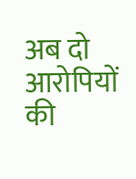अब दो आरोपियों की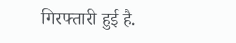गिरफ्तारी हुई है.